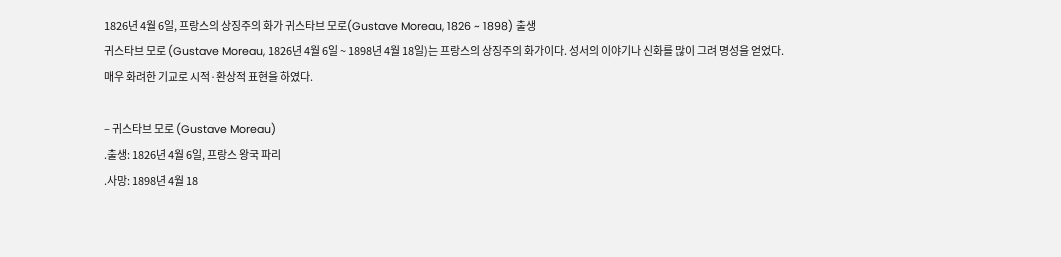1826년 4월 6일, 프랑스의 상징주의 화가 귀스타브 모로(Gustave Moreau, 1826 ~ 1898) 출생
귀스타브 모로 (Gustave Moreau, 1826년 4월 6일 ~ 1898년 4월 18일)는 프랑스의 상징주의 화가이다. 성서의 이야기나 신화를 많이 그려 명성을 얻었다.
매우 화려한 기교로 시적·환상적 표현을 하였다.

– 귀스타브 모로 (Gustave Moreau)
.출생: 1826년 4월 6일, 프랑스 왕국 파리
.사망: 1898년 4월 18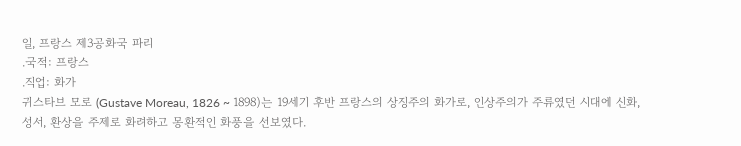일, 프랑스 제3공화국 파리
.국적: 프랑스
.직업: 화가
귀스타브 모로 (Gustave Moreau, 1826 ~ 1898)는 19세기 후반 프랑스의 상징주의 화가로, 인상주의가 주류였던 시대에 신화, 성서, 환상을 주제로 화려하고 몽환적인 화풍을 선보였다.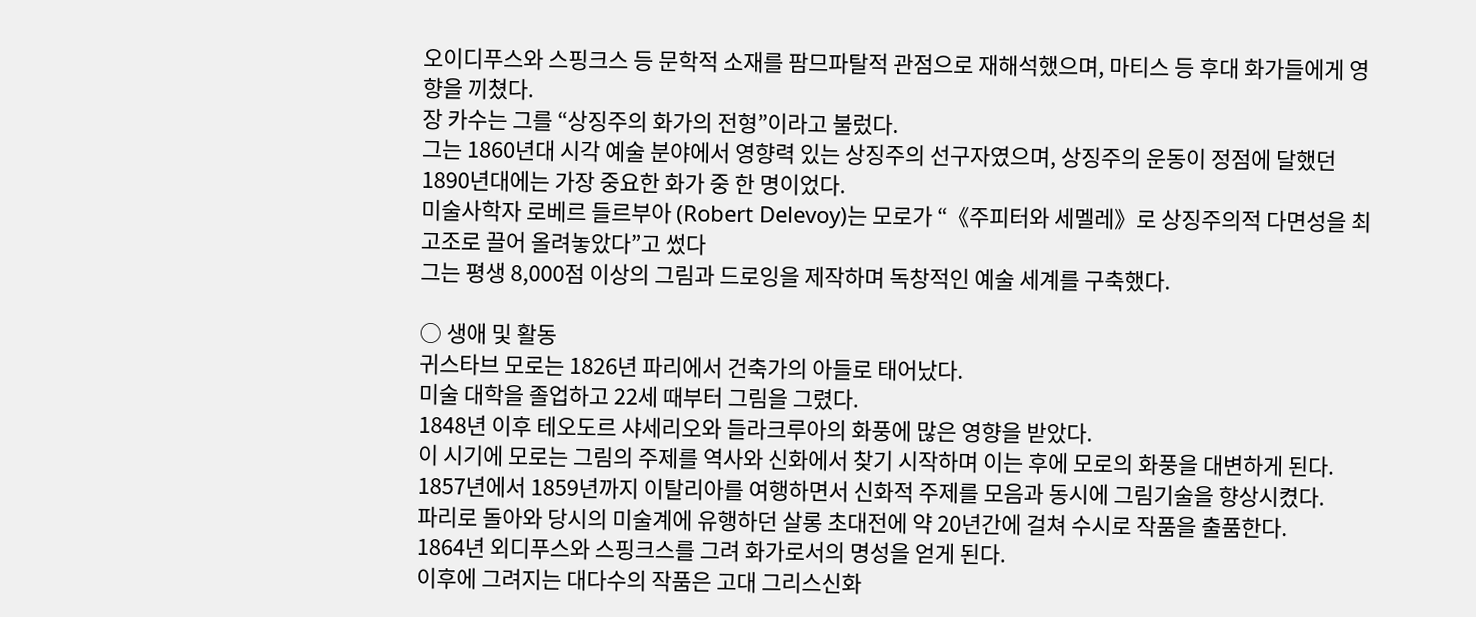오이디푸스와 스핑크스 등 문학적 소재를 팜므파탈적 관점으로 재해석했으며, 마티스 등 후대 화가들에게 영향을 끼쳤다.
장 카수는 그를 “상징주의 화가의 전형”이라고 불렀다.
그는 1860년대 시각 예술 분야에서 영향력 있는 상징주의 선구자였으며, 상징주의 운동이 정점에 달했던 1890년대에는 가장 중요한 화가 중 한 명이었다.
미술사학자 로베르 들르부아 (Robert Delevoy)는 모로가 “《주피터와 세멜레》로 상징주의적 다면성을 최고조로 끌어 올려놓았다”고 썼다
그는 평생 8,000점 이상의 그림과 드로잉을 제작하며 독창적인 예술 세계를 구축했다.

○ 생애 및 활동
귀스타브 모로는 1826년 파리에서 건축가의 아들로 태어났다.
미술 대학을 졸업하고 22세 때부터 그림을 그렸다.
1848년 이후 테오도르 샤세리오와 들라크루아의 화풍에 많은 영향을 받았다.
이 시기에 모로는 그림의 주제를 역사와 신화에서 찾기 시작하며 이는 후에 모로의 화풍을 대변하게 된다.
1857년에서 1859년까지 이탈리아를 여행하면서 신화적 주제를 모음과 동시에 그림기술을 향상시켰다.
파리로 돌아와 당시의 미술계에 유행하던 살롱 초대전에 약 20년간에 걸쳐 수시로 작품을 출품한다.
1864년 외디푸스와 스핑크스를 그려 화가로서의 명성을 얻게 된다.
이후에 그려지는 대다수의 작품은 고대 그리스신화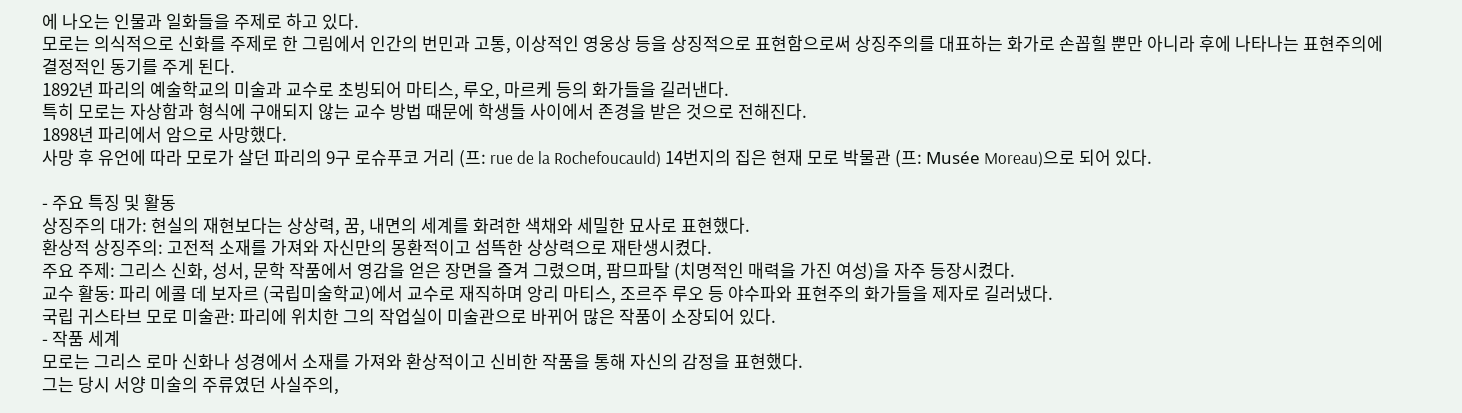에 나오는 인물과 일화들을 주제로 하고 있다.
모로는 의식적으로 신화를 주제로 한 그림에서 인간의 번민과 고통, 이상적인 영웅상 등을 상징적으로 표현함으로써 상징주의를 대표하는 화가로 손꼽힐 뿐만 아니라 후에 나타나는 표현주의에 결정적인 동기를 주게 된다.
1892년 파리의 예술학교의 미술과 교수로 초빙되어 마티스, 루오, 마르케 등의 화가들을 길러낸다.
특히 모로는 자상함과 형식에 구애되지 않는 교수 방법 때문에 학생들 사이에서 존경을 받은 것으로 전해진다.
1898년 파리에서 암으로 사망했다.
사망 후 유언에 따라 모로가 살던 파리의 9구 로슈푸코 거리 (프: rue de la Rochefoucauld) 14번지의 집은 현재 모로 박물관 (프: Musée Moreau)으로 되어 있다.

- 주요 특징 및 활동
상징주의 대가: 현실의 재현보다는 상상력, 꿈, 내면의 세계를 화려한 색채와 세밀한 묘사로 표현했다.
환상적 상징주의: 고전적 소재를 가져와 자신만의 몽환적이고 섬뜩한 상상력으로 재탄생시켰다.
주요 주제: 그리스 신화, 성서, 문학 작품에서 영감을 얻은 장면을 즐겨 그렸으며, 팜므파탈 (치명적인 매력을 가진 여성)을 자주 등장시켰다.
교수 활동: 파리 에콜 데 보자르 (국립미술학교)에서 교수로 재직하며 앙리 마티스, 조르주 루오 등 야수파와 표현주의 화가들을 제자로 길러냈다.
국립 귀스타브 모로 미술관: 파리에 위치한 그의 작업실이 미술관으로 바뀌어 많은 작품이 소장되어 있다.
- 작품 세계
모로는 그리스 로마 신화나 성경에서 소재를 가져와 환상적이고 신비한 작품을 통해 자신의 감정을 표현했다.
그는 당시 서양 미술의 주류였던 사실주의,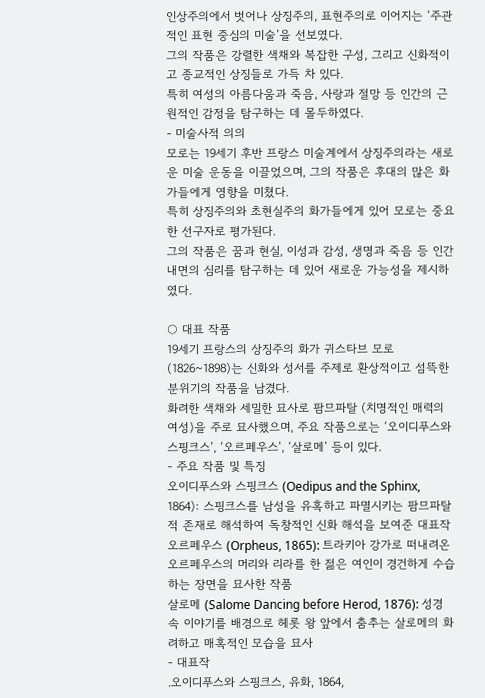인상주의에서 벗어나 상징주의, 표현주의로 이어지는 ‘주관적인 표현 중심의 미술’을 선보였다.
그의 작품은 강렬한 색채와 복잡한 구성, 그리고 신화적이고 종교적인 상징들로 가득 차 있다.
특히 여성의 아름다움과 죽음, 사랑과 절망 등 인간의 근원적인 감정을 탐구하는 데 몰두하였다.
- 미술사적 의의
모로는 19세기 후반 프랑스 미술계에서 상징주의라는 새로운 미술 운동을 이끌었으며, 그의 작품은 후대의 많은 화가들에게 영향을 미쳤다.
특히 상징주의와 초현실주의 화가들에게 있어 모로는 중요한 선구자로 평가된다.
그의 작품은 꿈과 현실, 이성과 감성, 생명과 죽음 등 인간 내면의 심리를 탐구하는 데 있어 새로운 가능성을 제시하였다.

○ 대표 작품
19세기 프랑스의 상징주의 화가 귀스타브 모로 (1826~1898)는 신화와 성서를 주제로 환상적이고 섬뜩한 분위기의 작품을 남겼다.
화려한 색채와 세밀한 묘사로 팜므파탈 (치명적인 매력의 여성)을 주로 묘사했으며, 주요 작품으로는 ‘오이디푸스와 스핑크스’, ‘오르페우스’, ‘살로메’ 등이 있다.
- 주요 작품 및 특징
오이디푸스와 스핑크스 (Oedipus and the Sphinx, 1864): 스핑크스를 남성을 유혹하고 파멸시키는 팜므파탈적 존재로 해석하여 독창적인 신화 해석을 보여준 대표작
오르페우스 (Orpheus, 1865): 트라키아 강가로 떠내려온 오르페우스의 머리와 리라를 한 젊은 여인이 경건하게 수습하는 장면을 묘사한 작품
살로메 (Salome Dancing before Herod, 1876): 성경 속 이야기를 배경으로 헤롯 왕 앞에서 춤추는 살로메의 화려하고 매혹적인 모습을 묘사
- 대표작
.오이디푸스와 스핑크스, 유화, 1864,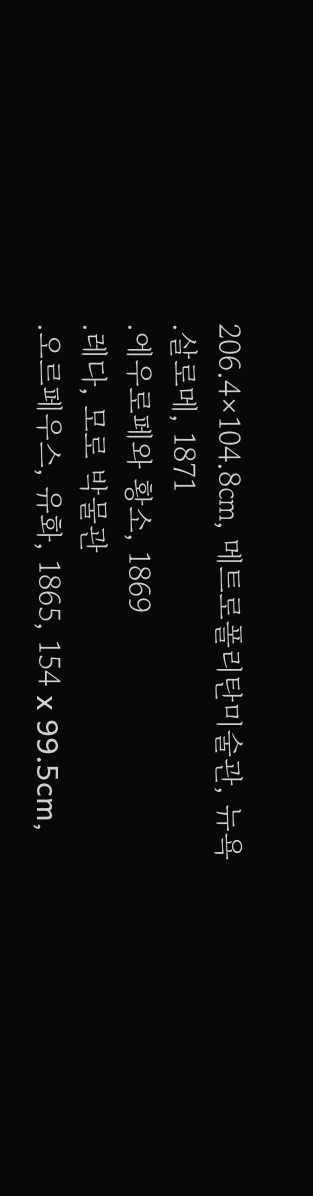206.4×104.8㎝, 메트로폴리탄미술관, 뉴욕
.살로메, 1871
.에우로페와 황소, 1869
.레다, 모로 박물관
.오르페우스, 유화, 1865, 154 x 99.5cm,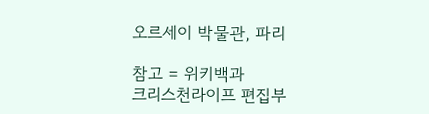오르세이 박물관, 파리

참고 = 위키백과
크리스천라이프 편집부